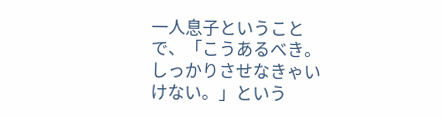一人息子ということで、「こうあるべき。しっかりさせなきゃいけない。」という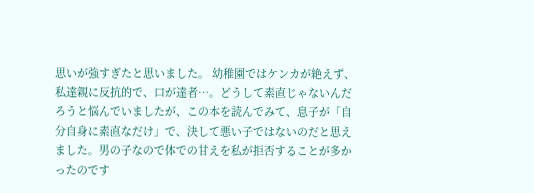思いが強すぎたと思いました。 幼稚園ではケンカが絶えず、私達親に反抗的で、口が達者…。どうして素直じゃないんだろうと悩んでいましたが、この本を読んでみて、息子が「自分自身に素直なだけ」で、決して悪い子ではないのだと思えました。男の子なので体での甘えを私が拒否することが多かったのです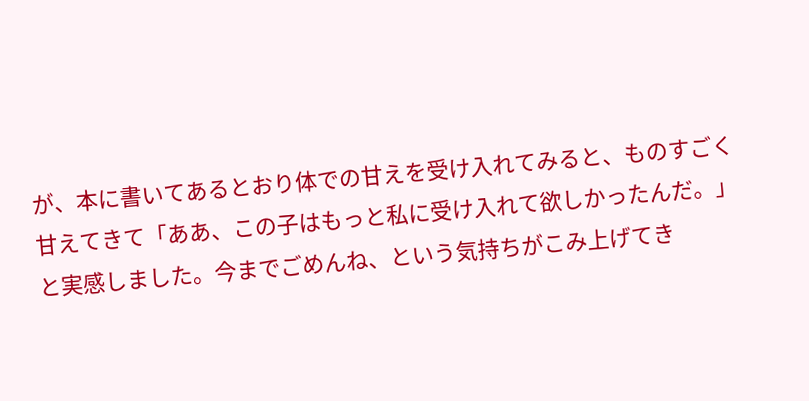が、本に書いてあるとおり体での甘えを受け入れてみると、ものすごく甘えてきて「ああ、この子はもっと私に受け入れて欲しかったんだ。」と実感しました。今までごめんね、という気持ちがこみ上げてき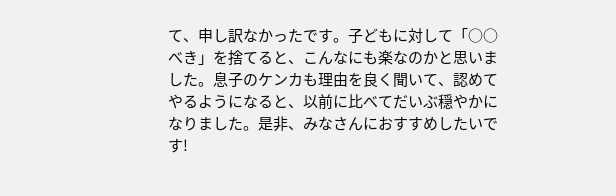て、申し訳なかったです。子どもに対して「○○べき」を捨てると、こんなにも楽なのかと思いました。息子のケンカも理由を良く聞いて、認めてやるようになると、以前に比べてだいぶ穏やかになりました。是非、みなさんにおすすめしたいです!